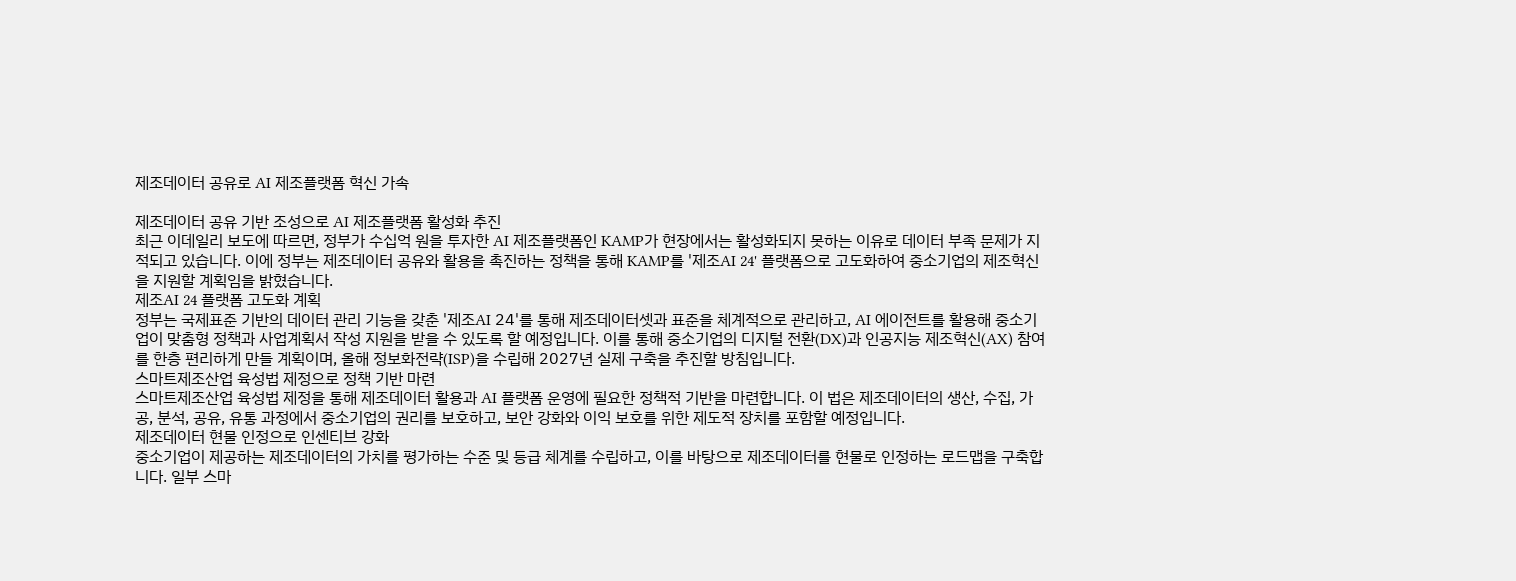제조데이터 공유로 AI 제조플랫폼 혁신 가속

제조데이터 공유 기반 조성으로 AI 제조플랫폼 활성화 추진
최근 이데일리 보도에 따르면, 정부가 수십억 원을 투자한 AI 제조플랫폼인 KAMP가 현장에서는 활성화되지 못하는 이유로 데이터 부족 문제가 지적되고 있습니다. 이에 정부는 제조데이터 공유와 활용을 촉진하는 정책을 통해 KAMP를 '제조AI 24' 플랫폼으로 고도화하여 중소기업의 제조혁신을 지원할 계획임을 밝혔습니다.
제조AI 24 플랫폼 고도화 계획
정부는 국제표준 기반의 데이터 관리 기능을 갖춘 '제조AI 24'를 통해 제조데이터셋과 표준을 체계적으로 관리하고, AI 에이전트를 활용해 중소기업이 맞춤형 정책과 사업계획서 작성 지원을 받을 수 있도록 할 예정입니다. 이를 통해 중소기업의 디지털 전환(DX)과 인공지능 제조혁신(AX) 참여를 한층 편리하게 만들 계획이며, 올해 정보화전략(ISP)을 수립해 2027년 실제 구축을 추진할 방침입니다.
스마트제조산업 육성법 제정으로 정책 기반 마련
스마트제조산업 육성법 제정을 통해 제조데이터 활용과 AI 플랫폼 운영에 필요한 정책적 기반을 마련합니다. 이 법은 제조데이터의 생산, 수집, 가공, 분석, 공유, 유통 과정에서 중소기업의 권리를 보호하고, 보안 강화와 이익 보호를 위한 제도적 장치를 포함할 예정입니다.
제조데이터 현물 인정으로 인센티브 강화
중소기업이 제공하는 제조데이터의 가치를 평가하는 수준 및 등급 체계를 수립하고, 이를 바탕으로 제조데이터를 현물로 인정하는 로드맵을 구축합니다. 일부 스마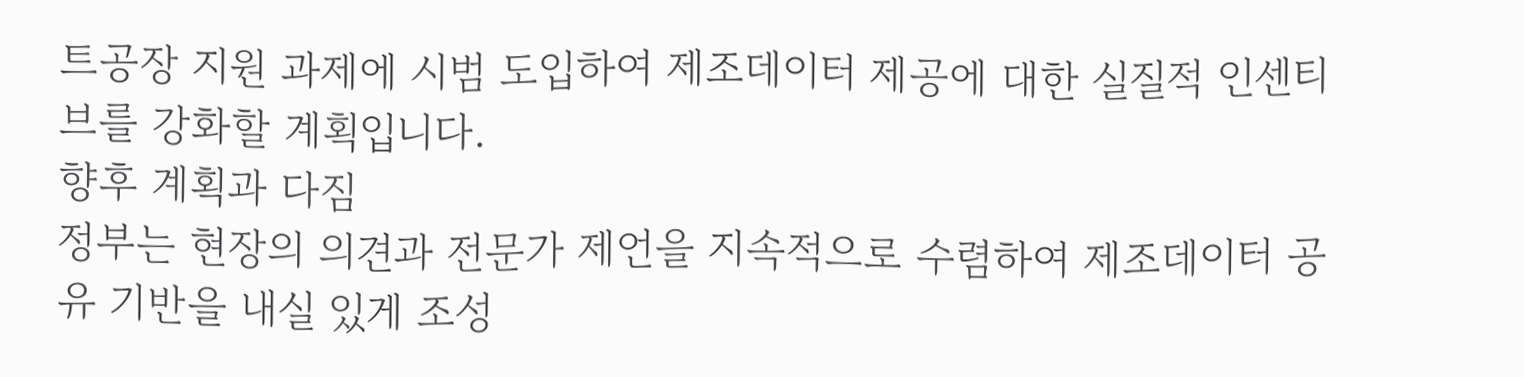트공장 지원 과제에 시범 도입하여 제조데이터 제공에 대한 실질적 인센티브를 강화할 계획입니다.
향후 계획과 다짐
정부는 현장의 의견과 전문가 제언을 지속적으로 수렴하여 제조데이터 공유 기반을 내실 있게 조성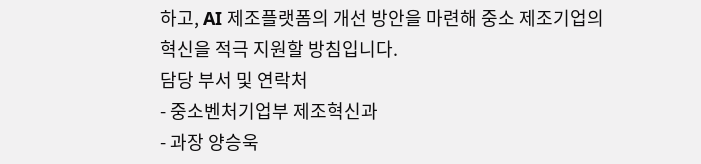하고, AI 제조플랫폼의 개선 방안을 마련해 중소 제조기업의 혁신을 적극 지원할 방침입니다.
담당 부서 및 연락처
- 중소벤처기업부 제조혁신과
- 과장 양승욱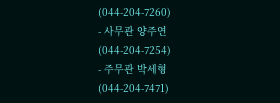(044-204-7260)
- 사무관 양주연 (044-204-7254)
- 주무관 박세형 (044-204-7471)